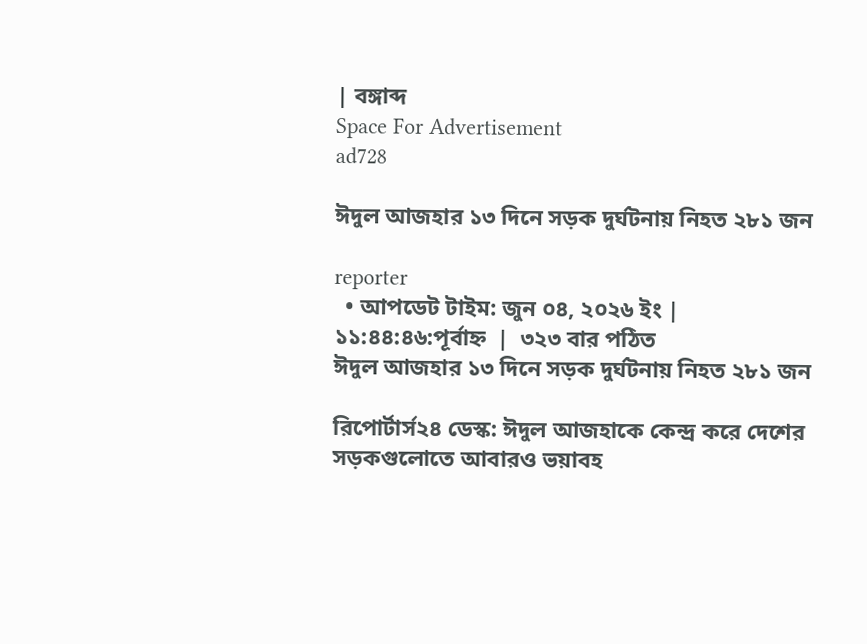| বঙ্গাব্দ
Space For Advertisement
ad728

ঈদুল আজহার ১৩ দিনে সড়ক দুর্ঘটনায় নিহত ২৮১ জন

reporter
  • আপডেট টাইম: জুন ০৪, ২০২৬ ইং | ১১:৪৪:৪৬:পূর্বাহ্ন  |  ৩২৩ বার পঠিত
ঈদুল আজহার ১৩ দিনে সড়ক দুর্ঘটনায় নিহত ২৮১ জন

রিপোর্টার্স২৪ ডেস্ক: ঈদুল আজহাকে কেন্দ্র করে দেশের সড়কগুলোতে আবারও ভয়াবহ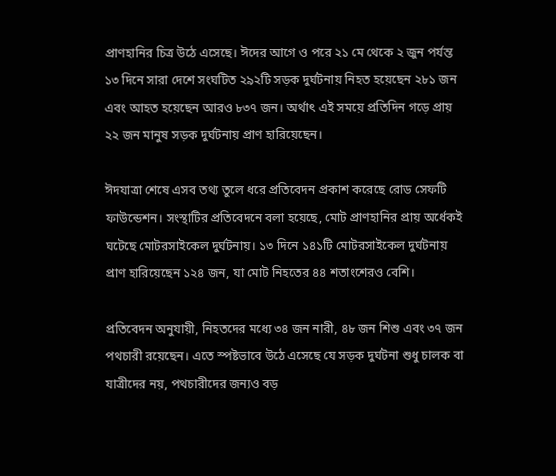প্রাণহানির চিত্র উঠে এসেছে। ঈদের আগে ও পরে ২১ মে থেকে ২ জুন পর্যন্ত ১৩ দিনে সারা দেশে সংঘটিত ২৯২টি সড়ক দুর্ঘটনায় নিহত হয়েছেন ২৮১ জন এবং আহত হয়েছেন আরও ৮৩৭ জন। অর্থাৎ এই সময়ে প্রতিদিন গড়ে প্রায় ২২ জন মানুষ সড়ক দুর্ঘটনায় প্রাণ হারিয়েছেন।

ঈদযাত্রা শেষে এসব তথ্য তুলে ধরে প্রতিবেদন প্রকাশ করেছে রোড সেফটি ফাউন্ডেশন। সংস্থাটির প্রতিবেদনে বলা হয়েছে, মোট প্রাণহানির প্রায় অর্ধেকই ঘটেছে মোটরসাইকেল দুর্ঘটনায়। ১৩ দিনে ১৪১টি মোটরসাইকেল দুর্ঘটনায় প্রাণ হারিয়েছেন ১২৪ জন, যা মোট নিহতের ৪৪ শতাংশেরও বেশি।

প্রতিবেদন অনুযায়ী, নিহতদের মধ্যে ৩৪ জন নারী, ৪৮ জন শিশু এবং ৩৭ জন পথচারী রয়েছেন। এতে স্পষ্টভাবে উঠে এসেছে যে সড়ক দুর্ঘটনা শুধু চালক বা যাত্রীদের নয়, পথচারীদের জন্যও বড়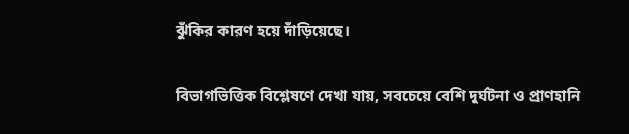ঝুঁকির কারণ হয়ে দাঁড়িয়েছে।

বিভাগভিত্তিক বিশ্লেষণে দেখা যায়, সবচেয়ে বেশি দুর্ঘটনা ও প্রাণহানি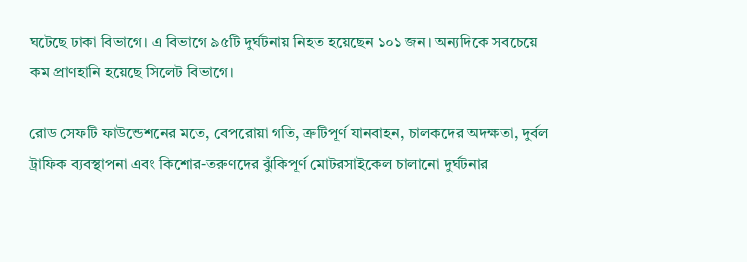ঘটেছে ঢাকা বিভাগে। এ বিভাগে ৯৫টি দুর্ঘটনায় নিহত হয়েছেন ১০১ জন। অন্যদিকে সবচেয়ে কম প্রাণহানি হয়েছে সিলেট বিভাগে।

রোড সেফটি ফাউন্ডেশনের মতে, বেপরোয়া গতি, ত্রুটিপূর্ণ যানবাহন, চালকদের অদক্ষতা, দুর্বল ট্রাফিক ব্যবস্থাপনা এবং কিশোর-তরুণদের ঝুঁকিপূর্ণ মোটরসাইকেল চালানো দুর্ঘটনার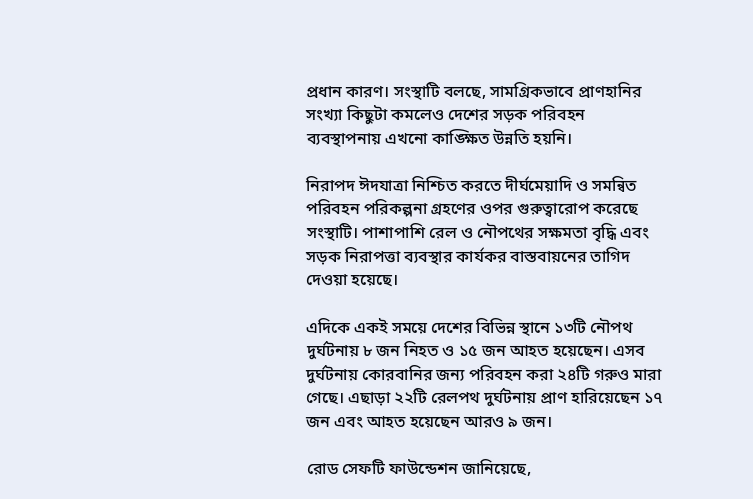প্রধান কারণ। সংস্থাটি বলছে, সামগ্রিকভাবে প্রাণহানির সংখ্যা কিছুটা কমলেও দেশের সড়ক পরিবহন ব্যবস্থাপনায় এখনো কাঙ্ক্ষিত উন্নতি হয়নি।

নিরাপদ ঈদযাত্রা নিশ্চিত করতে দীর্ঘমেয়াদি ও সমন্বিত পরিবহন পরিকল্পনা গ্রহণের ওপর গুরুত্বারোপ করেছে সংস্থাটি। পাশাপাশি রেল ও নৌপথের সক্ষমতা বৃদ্ধি এবং সড়ক নিরাপত্তা ব্যবস্থার কার্যকর বাস্তবায়নের তাগিদ দেওয়া হয়েছে।

এদিকে একই সময়ে দেশের বিভিন্ন স্থানে ১৩টি নৌপথ দুর্ঘটনায় ৮ জন নিহত ও ১৫ জন আহত হয়েছেন। এসব দুর্ঘটনায় কোরবানির জন্য পরিবহন করা ২৪টি গরুও মারা গেছে। এছাড়া ২২টি রেলপথ দুর্ঘটনায় প্রাণ হারিয়েছেন ১৭ জন এবং আহত হয়েছেন আরও ৯ জন।

রোড সেফটি ফাউন্ডেশন জানিয়েছে,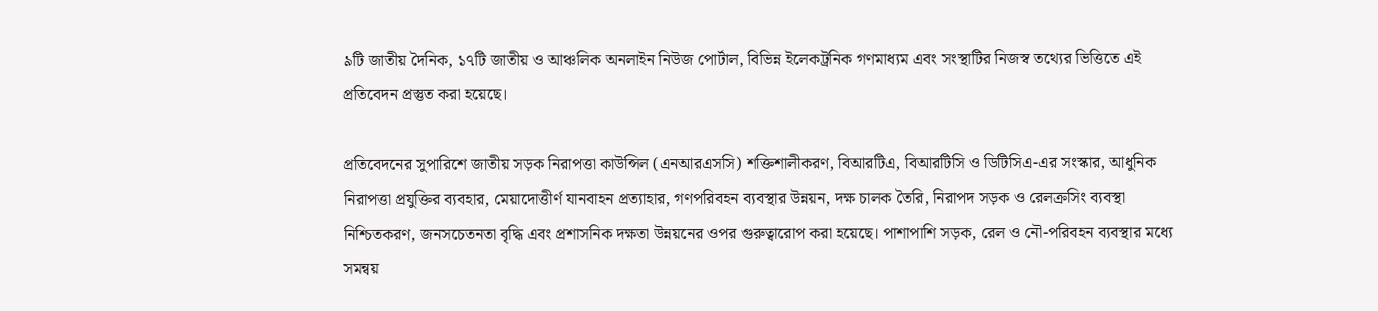৯টি জাতীয় দৈনিক, ১৭টি জাতীয় ও আঞ্চলিক অনলাইন নিউজ পোর্টাল, বিভিন্ন ইলেকট্রনিক গণমাধ্যম এবং সংস্থাটির নিজস্ব তথ্যের ভিত্তিতে এই প্রতিবেদন প্রস্তুত করা হয়েছে।

প্রতিবেদনের সুপারিশে জাতীয় সড়ক নিরাপত্তা কাউন্সিল (এনআরএসসি) শক্তিশালীকরণ, বিআরটিএ, বিআরটিসি ও ডিটিসিএ-এর সংস্কার, আধুনিক নিরাপত্তা প্রযুক্তির ব্যবহার, মেয়াদোত্তীর্ণ যানবাহন প্রত্যাহার, গণপরিবহন ব্যবস্থার উন্নয়ন, দক্ষ চালক তৈরি, নিরাপদ সড়ক ও রেলক্রসিং ব্যবস্থা নিশ্চিতকরণ, জনসচেতনতা বৃদ্ধি এবং প্রশাসনিক দক্ষতা উন্নয়নের ওপর গুরুত্বারোপ করা হয়েছে। পাশাপাশি সড়ক, রেল ও নৌ-পরিবহন ব্যবস্থার মধ্যে সমন্বয়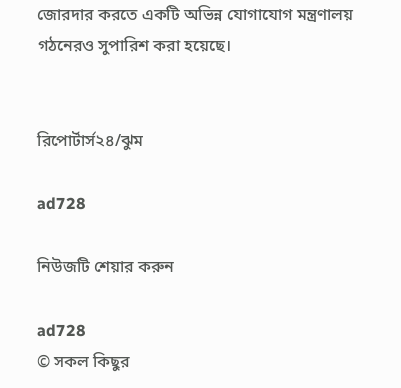জোরদার করতে একটি অভিন্ন যোগাযোগ মন্ত্রণালয় গঠনেরও সুপারিশ করা হয়েছে।


রিপোর্টার্স২৪/ঝুম

ad728

নিউজটি শেয়ার করুন

ad728
© সকল কিছুর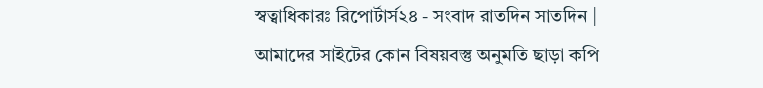স্বত্বাধিকারঃ রিপোর্টার্স২৪ - সংবাদ রাতদিন সাতদিন | আমাদের সাইটের কোন বিষয়বস্তু অনুমতি ছাড়া কপি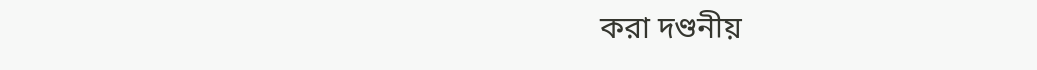করা দণ্ডনীয়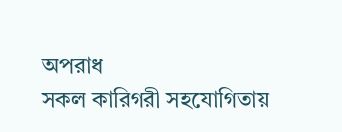অপরাধ
সকল কারিগরী সহযোগিতায়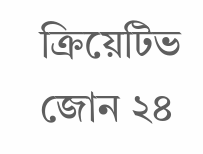ক্রিয়েটিভ জোন ২৪